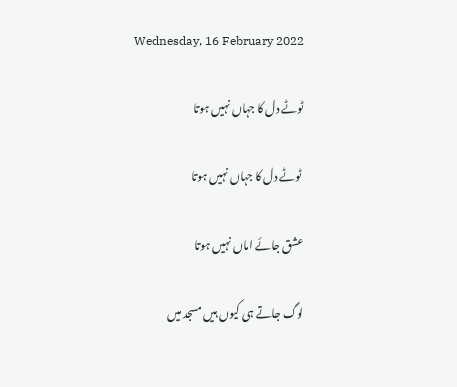Wednesday, 16 February 2022

ٹوٹے دل کا جہاں نہیں ہوتا

 ٹوٹے دل کا جہاں نہیں ہوتا

عشق جائے اماں نہیں ہوتا

لوگ جاتے ہی کیوں ہیں مسجد میں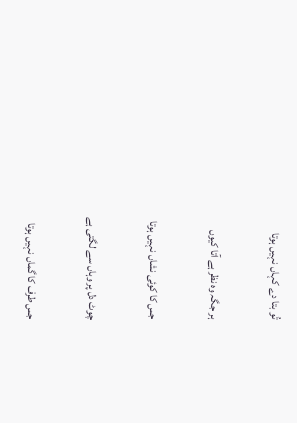تُو بتا دے کہاں نہیں ہوتا

ہر جگہ وہ نظر ہے آتا کیوں

جس کا کوئی نشاں نہیں ہوتا

چوٹ دل پر وہاں سے لگتی ہے

جس طرف کا گماں نہیں ہوتا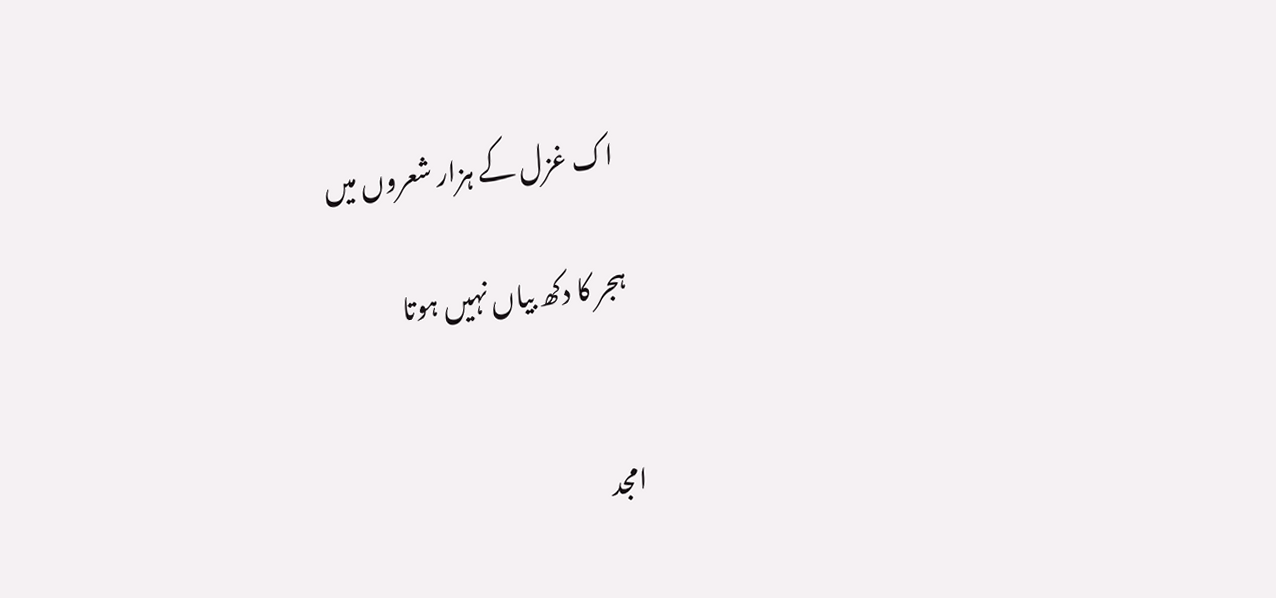اک غزل کے ہزار شعروں میں

ہجر کا دکھ بیاں نہیں ہوتا


امجد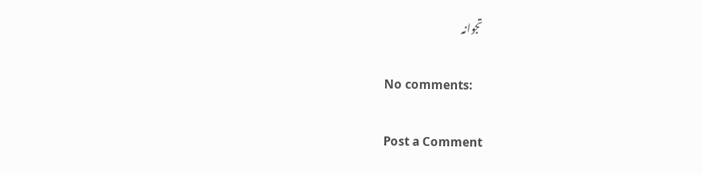تجوانہ

No comments:

Post a Comment